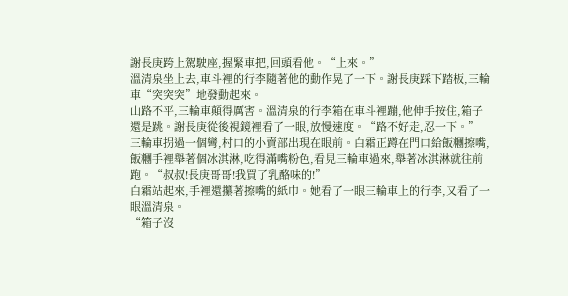謝長庚跨上駕駛座,握緊車把,回頭看他。“上來。”
溫清泉坐上去,車斗裡的行李隨著他的動作晃了一下。謝長庚踩下踏板,三輪車“突突突”地發動起來。
山路不平,三輪車顛得厲害。溫清泉的行李箱在車斗裡蹦,他伸手按住,箱子還是跳。謝長庚從後視鏡裡看了一眼,放慢速度。“路不好走,忍一下。”
三輪車拐過一個彎,村口的小賣部出現在眼前。白霜正蹲在門口給飯糰擦嘴,飯糰手裡舉著個冰淇淋,吃得滿嘴粉色,看見三輪車過來,舉著冰淇淋就往前跑。“叔叔!長庚哥哥!我買了乳酪味的!”
白霜站起來,手裡還攥著擦嘴的紙巾。她看了一眼三輪車上的行李,又看了一眼溫清泉。
“箱子沒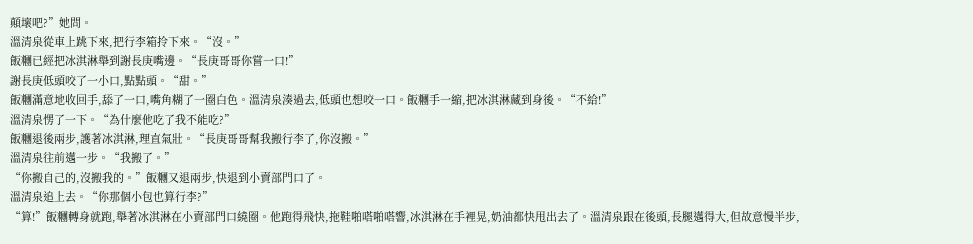顛壞吧?”她問。
溫清泉從車上跳下來,把行李箱拎下來。“沒。”
飯糰已經把冰淇淋舉到謝長庚嘴邊。“長庚哥哥你嘗一口!”
謝長庚低頭咬了一小口,點點頭。“甜。”
飯糰滿意地收回手,舔了一口,嘴角糊了一圈白色。溫清泉湊過去,低頭也想咬一口。飯糰手一縮,把冰淇淋藏到身後。“不給!”
溫清泉愣了一下。“為什麼他吃了我不能吃?”
飯糰退後兩步,護著冰淇淋,理直氣壯。“長庚哥哥幫我搬行李了,你沒搬。”
溫清泉往前邁一步。“我搬了。”
“你搬自己的,沒搬我的。”飯糰又退兩步,快退到小賣部門口了。
溫清泉追上去。“你那個小包也算行李?”
“算!”飯糰轉身就跑,舉著冰淇淋在小賣部門口繞圈。他跑得飛快,拖鞋啪嗒啪嗒響,冰淇淋在手裡晃,奶油都快甩出去了。溫清泉跟在後頭,長腿邁得大,但故意慢半步,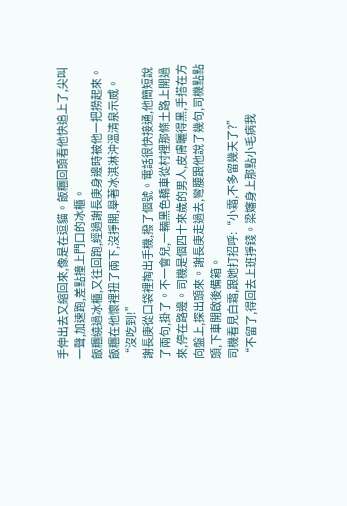手伸出去又縮回來,像是在逗貓。飯糰回頭看他快追上了,尖叫一聲,加速跑,差點撞上門口的冰櫃。
飯糰繞過冰櫃,又往回跑,經過謝長庚身邊時被他一把撈起來。飯糰在他懷裡扭了兩下,沒掙開,舉著冰淇淋沖溫清泉示威。“沒吃到!”
謝長庚從口袋裡掏出手機,撥了個號。電話很快接通,他簡短說了兩句,掛了。不一會兒,一輛黑色轎車從村裡那條土路上開過來,停在路邊。司機是個四十來歲的男人,皮膚曬得黑,手搭在方向盤上,探出頭來。謝長庚走過去,彎腰跟他說了幾句,司機點點頭,下車開啟後備箱。
司機看見白霜,跟她打招呼:“小霜,不多留幾天了?”
“不留了,得回去上班掙錢。梁嬸身上那點小毛病我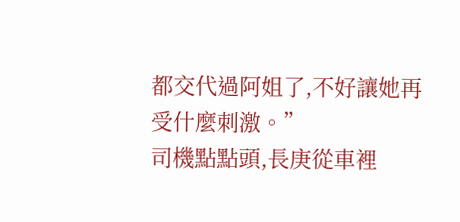都交代過阿姐了,不好讓她再受什麼刺激。”
司機點點頭,長庚從車裡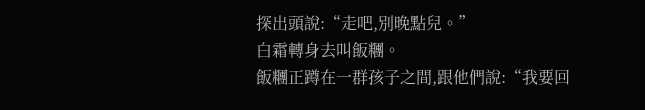探出頭說:“走吧,別晚點兒。”
白霜轉身去叫飯糰。
飯糰正蹲在一群孩子之間,跟他們說:“我要回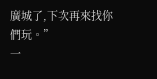廣城了,下次再來找你們玩。”
一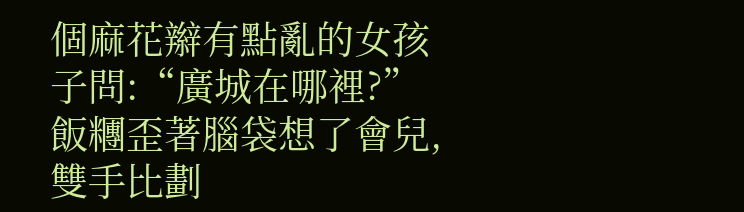個麻花辮有點亂的女孩子問:“廣城在哪裡?”
飯糰歪著腦袋想了會兒,雙手比劃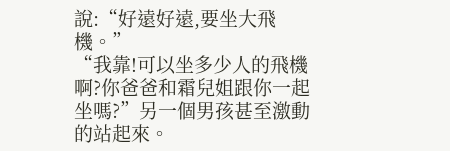說:“好遠好遠,要坐大飛機。”
“我靠!可以坐多少人的飛機啊?你爸爸和霜兒姐跟你一起坐嗎?”另一個男孩甚至激動的站起來。